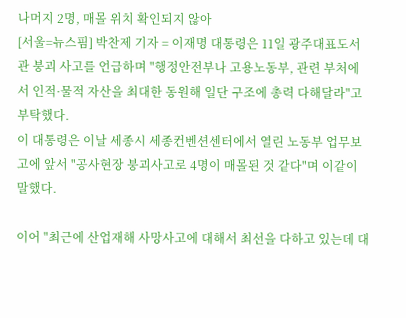나머지 2명, 매몰 위치 확인되지 않아
[서울=뉴스핌] 박찬제 기자 = 이재명 대통령은 11일 광주대표도서관 붕괴 사고를 언급하며 "행정안전부나 고용노동부, 관련 부처에서 인적·물적 자산을 최대한 동원해 일단 구조에 총력 다해달라"고 부탁했다.
이 대통령은 이날 세종시 세종컨벤션센터에서 열린 노동부 업무보고에 앞서 "공사현장 붕괴사고로 4명이 매몰된 것 같다"며 이같이 말했다.

이어 "최근에 산업재해 사망사고에 대해서 최선을 다하고 있는데 대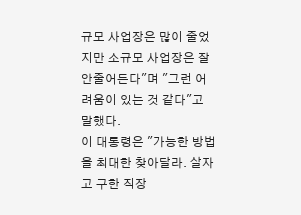규모 사업장은 많이 줄었지만 소규모 사업장은 잘 안줄어든다"며 "그런 어려움이 있는 것 같다"고 말했다.
이 대통령은 "가능한 방법을 최대한 찾아달라. 살자고 구한 직장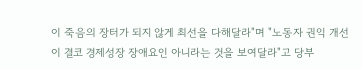이 죽음의 장터가 되지 않게 최선을 다해달라"며 "노동자 권익 개선이 결코 경제성장 장애요인 아니라는 것을 보여달라"고 당부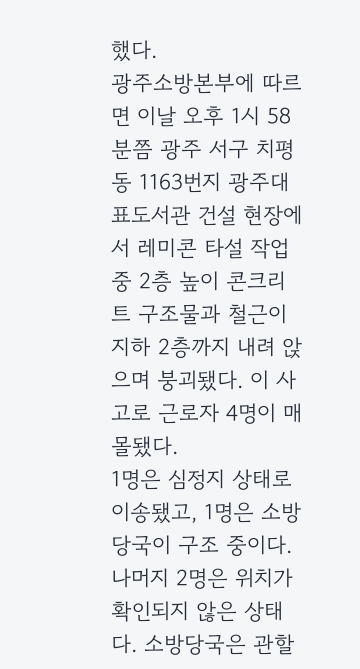했다.
광주소방본부에 따르면 이날 오후 1시 58분쯤 광주 서구 치평동 1163번지 광주대표도서관 건설 현장에서 레미콘 타설 작업 중 2층 높이 콘크리트 구조물과 철근이 지하 2층까지 내려 앉으며 붕괴됐다. 이 사고로 근로자 4명이 매몰됐다.
1명은 심정지 상태로 이송됐고, 1명은 소방당국이 구조 중이다. 나머지 2명은 위치가 확인되지 않은 상태다. 소방당국은 관할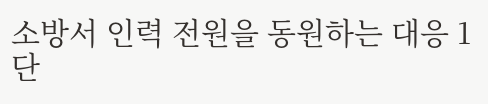소방서 인력 전원을 동원하는 대응 1단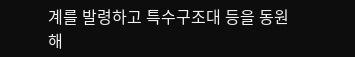계를 발령하고 특수구조대 등을 동원해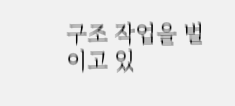구조 작업을 벌이고 있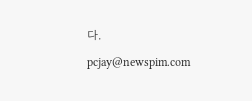다.
pcjay@newspim.com